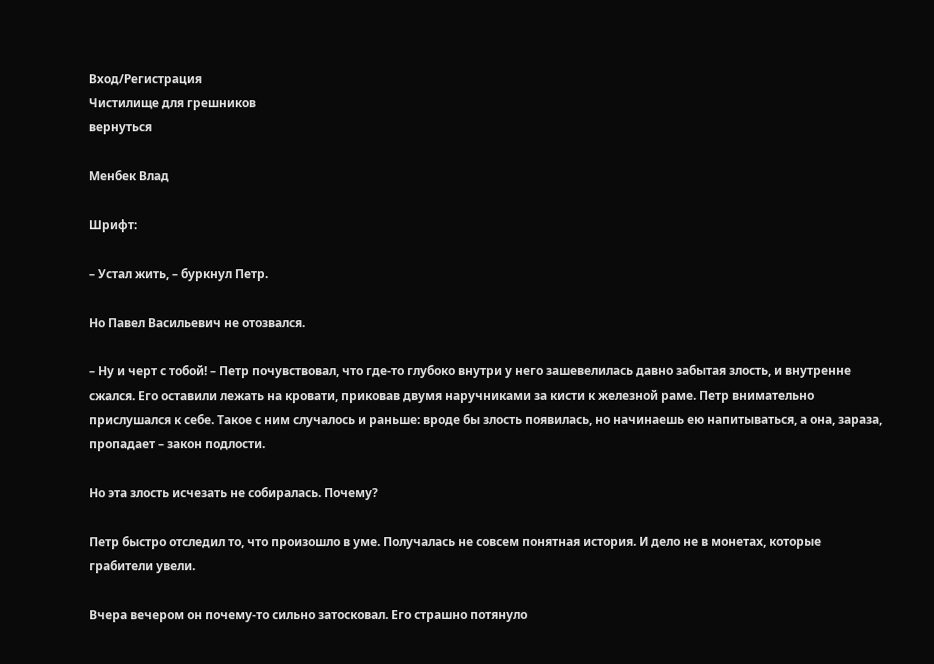Вход/Регистрация
Чистилище для грешников
вернуться

Менбек Влад

Шрифт:

– Устал жить, – буркнул Петр.

Но Павел Васильевич не отозвался.

– Ну и черт с тобой! – Петр почувствовал, что где-то глубоко внутри у него зашевелилась давно забытая злость, и внутренне сжался. Его оставили лежать на кровати, приковав двумя наручниками за кисти к железной раме. Петр внимательно прислушался к себе. Такое с ним случалось и раньше: вроде бы злость появилась, но начинаешь ею напитываться, а она, зараза, пропадает – закон подлости.

Но эта злость исчезать не собиралась. Почему?

Петр быстро отследил то, что произошло в уме. Получалась не совсем понятная история. И дело не в монетах, которые грабители увели.

Вчера вечером он почему-то сильно затосковал. Его страшно потянуло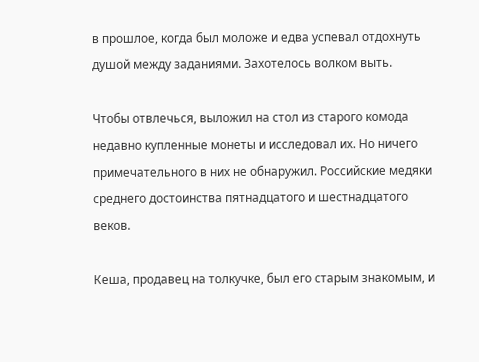в прошлое, когда был моложе и едва успевал отдохнуть душой между заданиями. Захотелось волком выть.

Чтобы отвлечься, выложил на стол из старого комода недавно купленные монеты и исследовал их. Но ничего примечательного в них не обнаружил. Российские медяки среднего достоинства пятнадцатого и шестнадцатого веков.

Кеша, продавец на толкучке, был его старым знакомым, и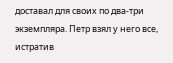доставал для своих по два-три экземпляра. Петр взял у него все, истратив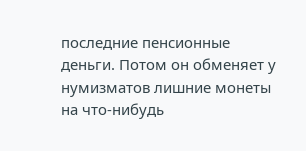последние пенсионные деньги. Потом он обменяет у нумизматов лишние монеты на что-нибудь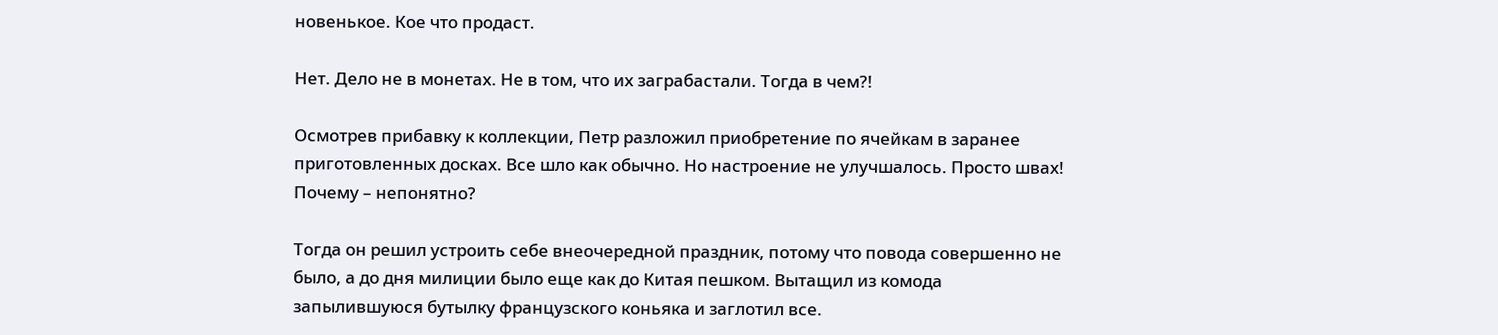новенькое. Кое что продаст.

Нет. Дело не в монетах. Не в том, что их заграбастали. Тогда в чем?!

Осмотрев прибавку к коллекции, Петр разложил приобретение по ячейкам в заранее приготовленных досках. Все шло как обычно. Но настроение не улучшалось. Просто швах! Почему – непонятно?

Тогда он решил устроить себе внеочередной праздник, потому что повода совершенно не было, а до дня милиции было еще как до Китая пешком. Вытащил из комода запылившуюся бутылку французского коньяка и заглотил все.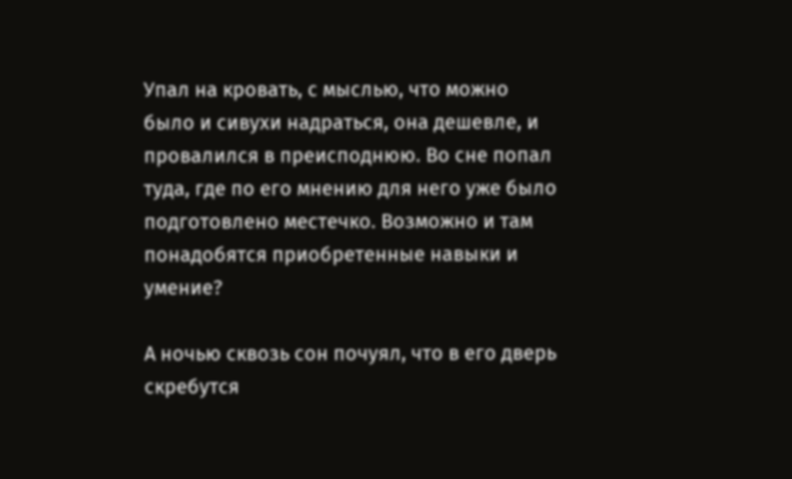Упал на кровать, с мыслью, что можно было и сивухи надраться, она дешевле, и провалился в преисподнюю. Во сне попал туда, где по его мнению для него уже было подготовлено местечко. Возможно и там понадобятся приобретенные навыки и умение?

А ночью сквозь сон почуял, что в его дверь скребутся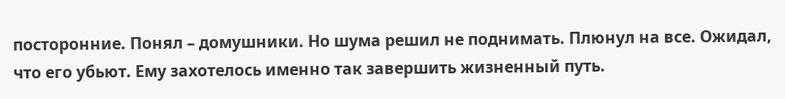посторонние. Понял – домушники. Но шума решил не поднимать. Плюнул на все. Ожидал, что его убьют. Ему захотелось именно так завершить жизненный путь.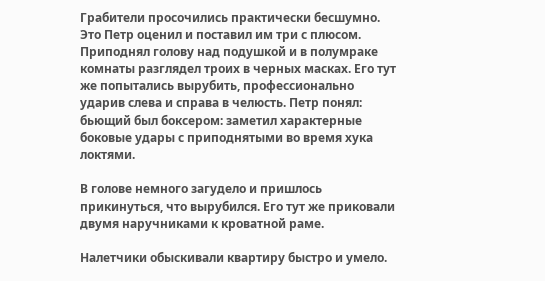Грабители просочились практически бесшумно. Это Петр оценил и поставил им три с плюсом. Приподнял голову над подушкой и в полумраке комнаты разглядел троих в черных масках. Его тут же попытались вырубить, профессионально ударив слева и справа в челюсть. Петр понял: бьющий был боксером: заметил характерные боковые удары с приподнятыми во время хука локтями.

В голове немного загудело и пришлось прикинуться, что вырубился. Его тут же приковали двумя наручниками к кроватной раме.

Налетчики обыскивали квартиру быстро и умело.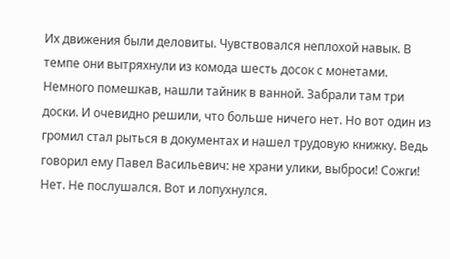Их движения были деловиты. Чувствовался неплохой навык. В темпе они вытряхнули из комода шесть досок с монетами. Немного помешкав, нашли тайник в ванной. Забрали там три доски. И очевидно решили, что больше ничего нет. Но вот один из громил стал рыться в документах и нашел трудовую книжку. Ведь говорил ему Павел Васильевич: не храни улики, выброси! Сожги! Нет. Не послушался. Вот и лопухнулся.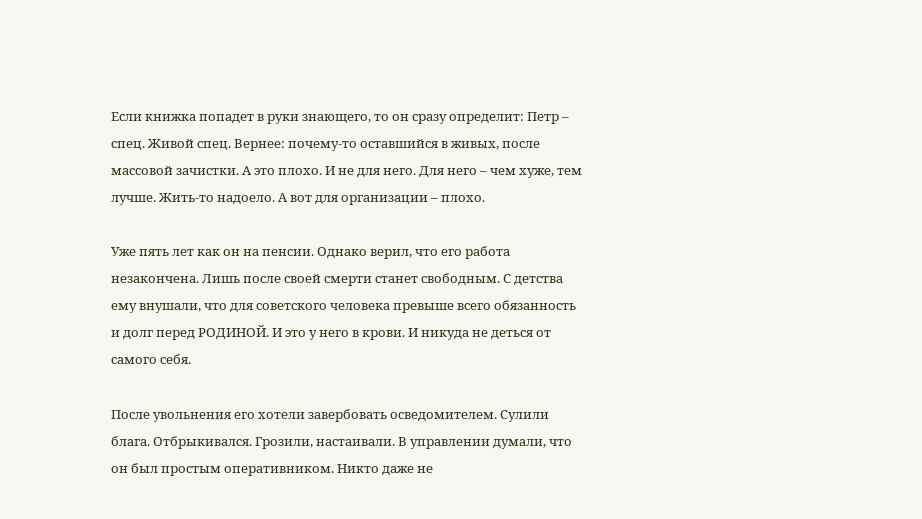Если книжка попадет в руки знающего, то он сразу определит: Петр – спец. Живой спец. Вернее: почему-то оставшийся в живых, после массовой зачистки. А это плохо. И не для него. Для него – чем хуже, тем лучше. Жить-то надоело. А вот для организации – плохо.

Уже пять лет как он на пенсии. Однако верил, что его работа незакончена. Лишь после своей смерти станет свободным. С детства ему внушали, что для советского человека превыше всего обязанность и долг перед РОДИНОЙ. И это у него в крови. И никуда не деться от самого себя.

После увольнения его хотели завербовать осведомителем. Сулили блага. Отбрыкивался. Грозили, настаивали. В управлении думали, что он был простым оперативником. Никто даже не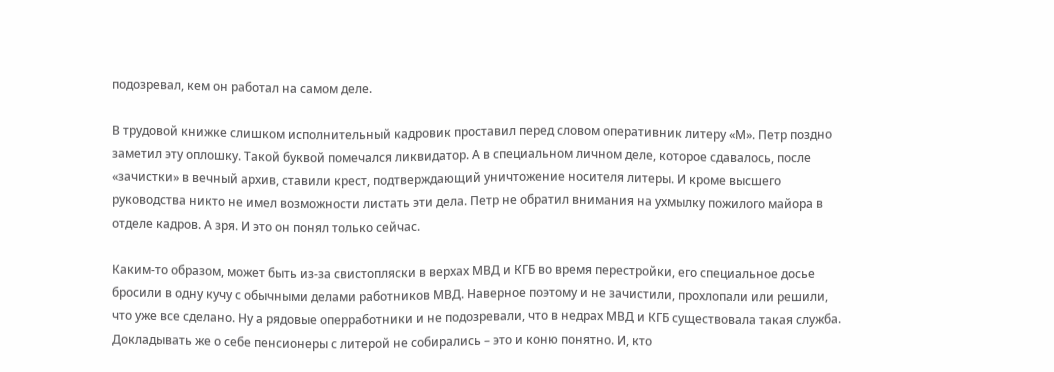подозревал, кем он работал на самом деле.

В трудовой книжке слишком исполнительный кадровик проставил перед словом оперативник литеру «М». Петр поздно заметил эту оплошку. Такой буквой помечался ликвидатор. А в специальном личном деле, которое сдавалось, после «зачистки» в вечный архив, ставили крест, подтверждающий уничтожение носителя литеры. И кроме высшего руководства никто не имел возможности листать эти дела. Петр не обратил внимания на ухмылку пожилого майора в отделе кадров. А зря. И это он понял только сейчас.

Каким-то образом, может быть из-за свистопляски в верхах МВД и КГБ во время перестройки, его специальное досье бросили в одну кучу с обычными делами работников МВД. Наверное поэтому и не зачистили, прохлопали или решили, что уже все сделано. Ну а рядовые оперработники и не подозревали, что в недрах МВД и КГБ существовала такая служба. Докладывать же о себе пенсионеры с литерой не собирались – это и коню понятно. И, кто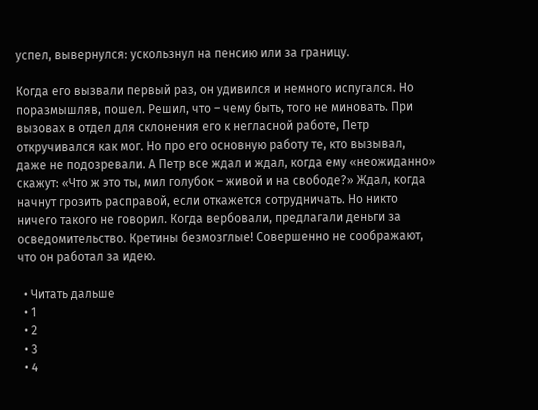успел, вывернулся: ускользнул на пенсию или за границу.

Когда его вызвали первый раз, он удивился и немного испугался. Но поразмышляв, пошел. Решил, что – чему быть, того не миновать. При вызовах в отдел для склонения его к негласной работе, Петр откручивался как мог. Но про его основную работу те, кто вызывал, даже не подозревали. А Петр все ждал и ждал, когда ему «неожиданно» скажут: «Что ж это ты, мил голубок – живой и на свободе?» Ждал, когда начнут грозить расправой, если откажется сотрудничать. Но никто ничего такого не говорил. Когда вербовали, предлагали деньги за осведомительство. Кретины безмозглые! Совершенно не соображают, что он работал за идею.

  • Читать дальше
  • 1
  • 2
  • 3
  • 4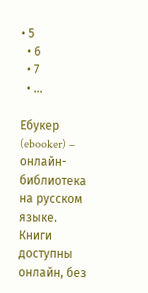• 5
  • 6
  • 7
  • ...

Ебукер (ebooker) – онлайн-библиотека на русском языке. Книги доступны онлайн, без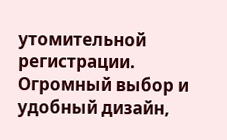утомительной регистрации. Огромный выбор и удобный дизайн,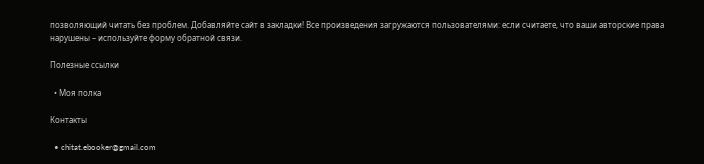позволяющий читать без проблем. Добавляйте сайт в закладки! Все произведения загружаются пользователями: если считаете, что ваши авторские права нарушены – используйте форму обратной связи.

Полезные ссылки

  • Моя полка

Контакты

  • chitat.ebooker@gmail.com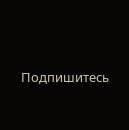Подпишитесь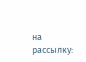на рассылку: